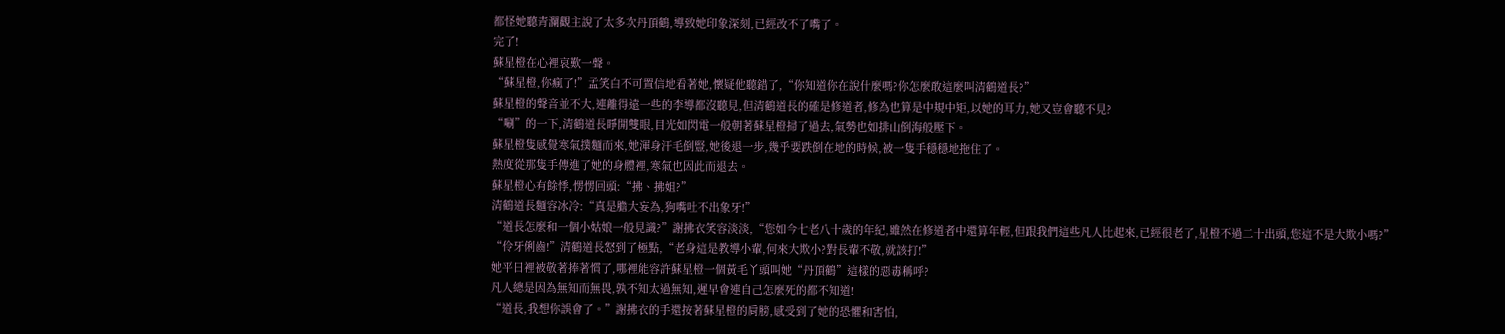都怪她聽青瀾觀主說了太多次丹頂鶴,導致她印象深刻,已經改不了嘴了。
完了!
蘇星橙在心裡哀歎一聲。
“蘇星橙,你瘋了!”孟笑白不可置信地看著她,懷疑他聽錯了,“你知道你在說什麼嗎?你怎麼敢這麼叫清鶴道長?”
蘇星橙的聲音並不大,連離得遠一些的李導都沒聽見,但清鶴道長的確是修道者,修為也算是中規中矩,以她的耳力,她又豈會聽不見?
“唰”的一下,清鶴道長睜開雙眼,目光如閃電一般朝著蘇星橙掃了過去,氣勢也如排山倒海般壓下。
蘇星橙隻感覺寒氣撲麵而來,她渾身汗毛倒豎,她後退一步,幾乎要跌倒在地的時候,被一隻手穩穩地拖住了。
熱度從那隻手傳進了她的身體裡,寒氣也因此而退去。
蘇星橙心有餘悸,愣愣回頭:“拂、拂姐?”
清鶴道長麵容冰冷:“真是膽大妄為,狗嘴吐不出象牙!”
“道長怎麼和一個小姑娘一般見識?”謝拂衣笑容淡淡,“您如今七老八十歲的年紀,雖然在修道者中還算年輕,但跟我們這些凡人比起來,已經很老了,星橙不過二十出頭,您這不是大欺小嗎?”
“伶牙俐齒!”清鶴道長怒到了極點,“老身這是教導小輩,何來大欺小?對長輩不敬,就該打!”
她平日裡被敬著捧著慣了,哪裡能容許蘇星橙一個黃毛丫頭叫她“丹頂鶴”這樣的惡毒稱呼?
凡人總是因為無知而無畏,孰不知太過無知,遲早會連自己怎麼死的都不知道!
“道長,我想你誤會了。”謝拂衣的手還按著蘇星橙的肩膀,感受到了她的恐懼和害怕,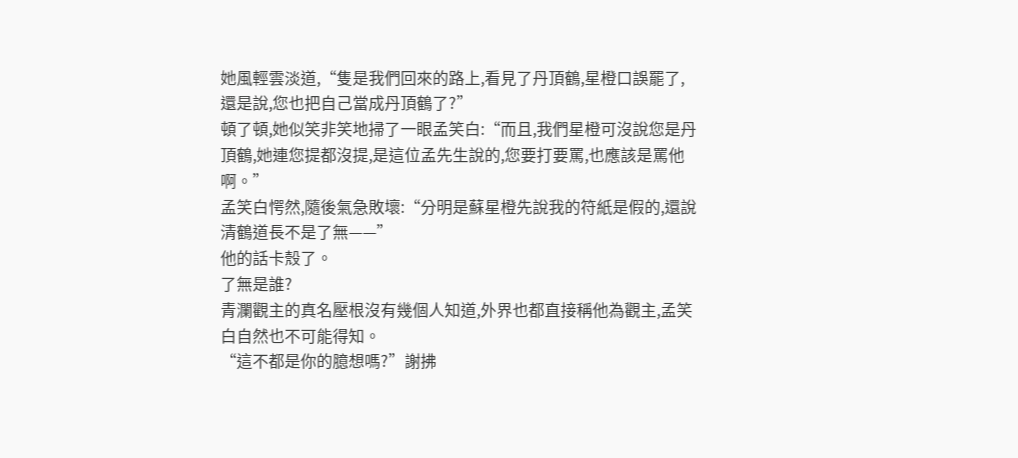她風輕雲淡道,“隻是我們回來的路上,看見了丹頂鶴,星橙口誤罷了,還是說,您也把自己當成丹頂鶴了?”
頓了頓,她似笑非笑地掃了一眼孟笑白:“而且,我們星橙可沒說您是丹頂鶴,她連您提都沒提,是這位孟先生說的,您要打要罵,也應該是罵他啊。”
孟笑白愕然,隨後氣急敗壞:“分明是蘇星橙先說我的符紙是假的,還說清鶴道長不是了無——”
他的話卡殼了。
了無是誰?
青瀾觀主的真名壓根沒有幾個人知道,外界也都直接稱他為觀主,孟笑白自然也不可能得知。
“這不都是你的臆想嗎?”謝拂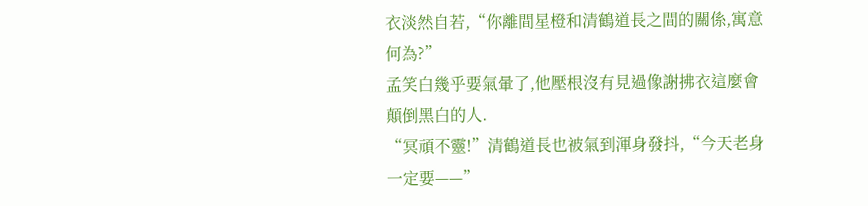衣淡然自若,“你離間星橙和清鶴道長之間的關係,寓意何為?”
孟笑白幾乎要氣暈了,他壓根沒有見過像謝拂衣這麼會顛倒黑白的人.
“冥頑不靈!”清鶴道長也被氣到渾身發抖,“今天老身一定要——”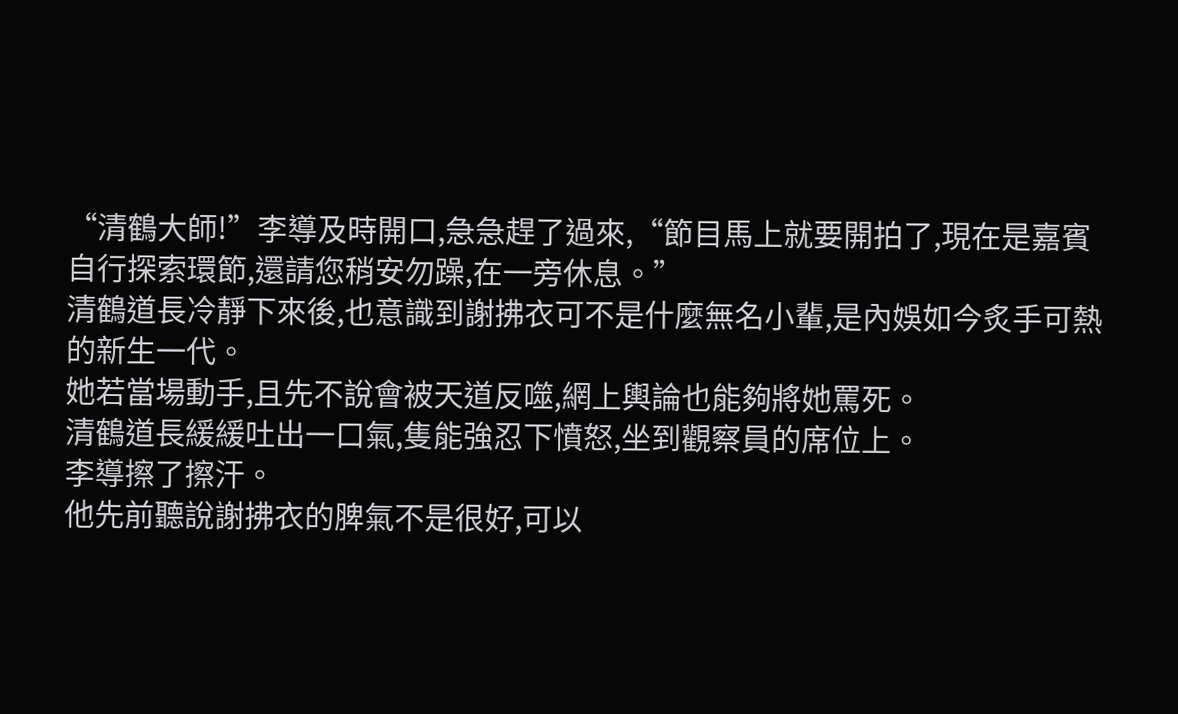“清鶴大師!”李導及時開口,急急趕了過來,“節目馬上就要開拍了,現在是嘉賓自行探索環節,還請您稍安勿躁,在一旁休息。”
清鶴道長冷靜下來後,也意識到謝拂衣可不是什麼無名小輩,是內娛如今炙手可熱的新生一代。
她若當場動手,且先不說會被天道反噬,網上輿論也能夠將她罵死。
清鶴道長緩緩吐出一口氣,隻能強忍下憤怒,坐到觀察員的席位上。
李導擦了擦汗。
他先前聽說謝拂衣的脾氣不是很好,可以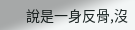說是一身反骨,沒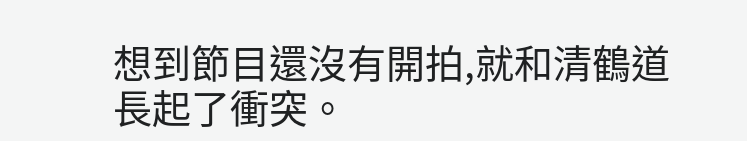想到節目還沒有開拍,就和清鶴道長起了衝突。